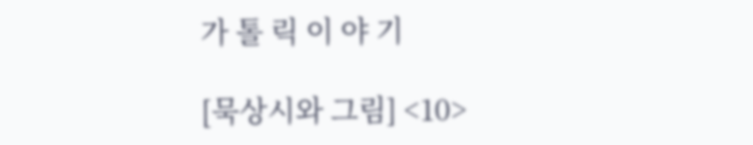가 톨 릭 이 야 기

[묵상시와 그림] <10>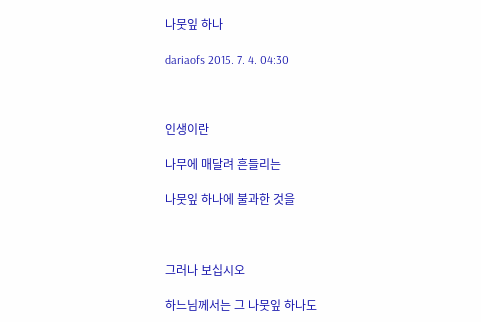나뭇잎 하나

dariaofs 2015. 7. 4. 04:30



인생이란

나무에 매달려 흔들리는

나뭇잎 하나에 불과한 것을



그러나 보십시오

하느님께서는 그 나뭇잎 하나도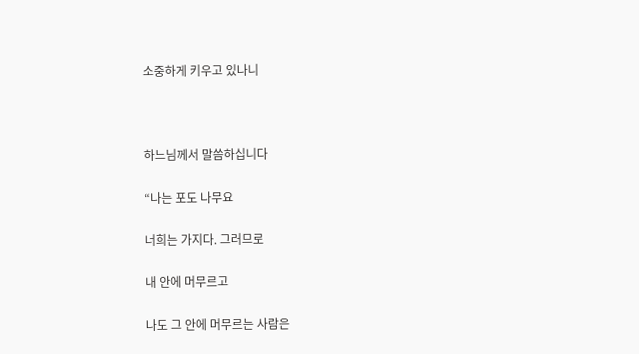소중하게 키우고 있나니



하느님께서 말씀하십니다

“나는 포도 나무요

너희는 가지다. 그러므로

내 안에 머무르고

나도 그 안에 머무르는 사람은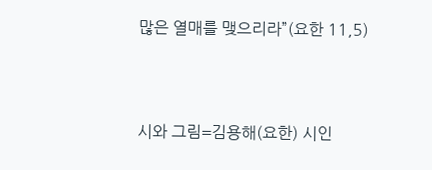많은 열매를 맺으리라”(요한 11,5)



시와 그림=김용해(요한) 시인